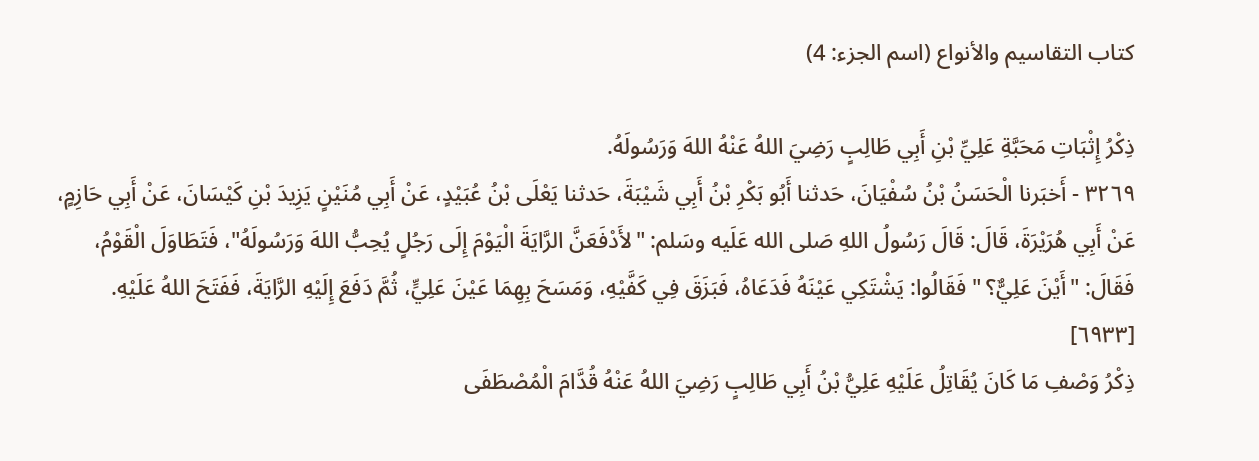كتاب التقاسيم والأنواع (اسم الجزء: 4)

ذِكْرُ إِثْبَاتِ مَحَبَّةِ عَلِيِّ بْنِ أَبِي طَالِبٍ رَضِيَ اللهُ عَنْهُ اللهَ وَرَسُولَهُ.
٣٢٦٩ - أَخبَرنا الْحَسَنُ بْنُ سُفْيَانَ، حَدثنا أَبُو بَكْرِ بْنُ أَبِي شَيْبَةَ، حَدثنا يَعْلَى بْنُ عُبَيْدٍ، عَنْ أَبِي مُنَيْنٍ يَزِيدَ بْنِ كَيْسَانَ، عَنْ أَبِي حَازِمٍ، عَنْ أَبِي هُرَيْرَةَ، قَالَ: قَالَ رَسُولُ اللهِ صَلى الله عَلَيه وسَلم: "لأَدْفَعَنَّ الرَّايَةَ الْيَوْمَ إِلَى رَجُلٍ يُحِبُّ اللهَ وَرَسُولَهُ"، فَتَطَاوَلَ الْقَوْمُ، فَقَالَ: "أَيْنَ عَلِيٌّ؟ " فَقَالُوا: يَشْتَكِي عَيْنَهُ فَدَعَاهُ، فَبَزَقَ فِي كَفَّيْهِ، وَمَسَحَ بِهِمَا عَيْنَ عَلِيٍّ، ثُمَّ دَفَعَ إِلَيْهِ الرَّايَةَ، فَفَتَحَ اللهُ عَلَيْهِ. [٦٩٣٣]
ذِكْرُ وَصْفِ مَا كَانَ يُقَاتِلُ عَلَيْهِ عَلِيُّ بْنُ أَبِي طَالِبٍ رَضِيَ اللهُ عَنْهُ قُدَّامَ الْمُصْطَفَى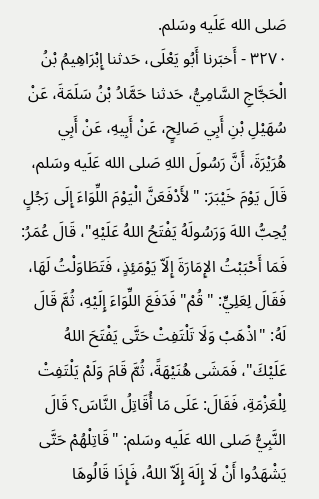صَلى الله عَلَيه وسَلم.
٣٢٧٠ - أَخبَرنا أَبُو يَعْلَى، حَدثنا إِبْرَاهِيمُ بْنُ الْحَجَّاجِ السَّامِيُّ، حَدثنا حَمَّادُ بْنُ سَلَمَةَ، عَنْ سُهَيْلِ بْنِ أَبِي صَالِحٍ، عَنْ أَبِيهِ، عَنْ أَبِي هُرَيْرَةَ، أَنَّ رَسُولَ اللهِ صَلى الله عَلَيه وسَلم، قَالَ يَوْمَ خَيْبَرَ: "لأَدْفَعَنَّ الْيَوْمَ اللِّوَاءَ إِلَى رَجُلٍ يُحِبُّ اللهَ وَرَسُولَهُ يَفْتَحُ اللهُ عَلَيْهِ"، قَالَ عُمَرُ: فَمَا أَحْبَبْتُ الإِمَارَةَ إِلَاّ يَوْمَئِذٍ، فَتَطَاوَلْتُ لَهَا، فَقَالَ لِعَلِيٍّ: "قُمْ" فَدَفَعَ اللِّوَاءَ إِلَيْهِ، ثُمَّ قَالَ لَهُ: "اذْهَبْ وَلَا تَلْتَفِتْ حَتَّى يَفْتَحَ اللهُ عَلَيْكَ"، فَمَشَى هُنَيْهَةً، ثُمَّ قَامَ وَلَمْ يَلْتَفِتْ لِلْعَزْمَةِ، فَقَالَ: عَلَى مَا أُقَاتِلُ النَّاسَ؟ قَالَ النَّبِيُّ صَلى الله عَلَيه وسَلم: "قَاتِلْهُمْ حَتَّى يَشْهَدُوا أَنْ لَا إِلَهَ إِلَاّ اللهُ، فَإِذَا قَالُوهَا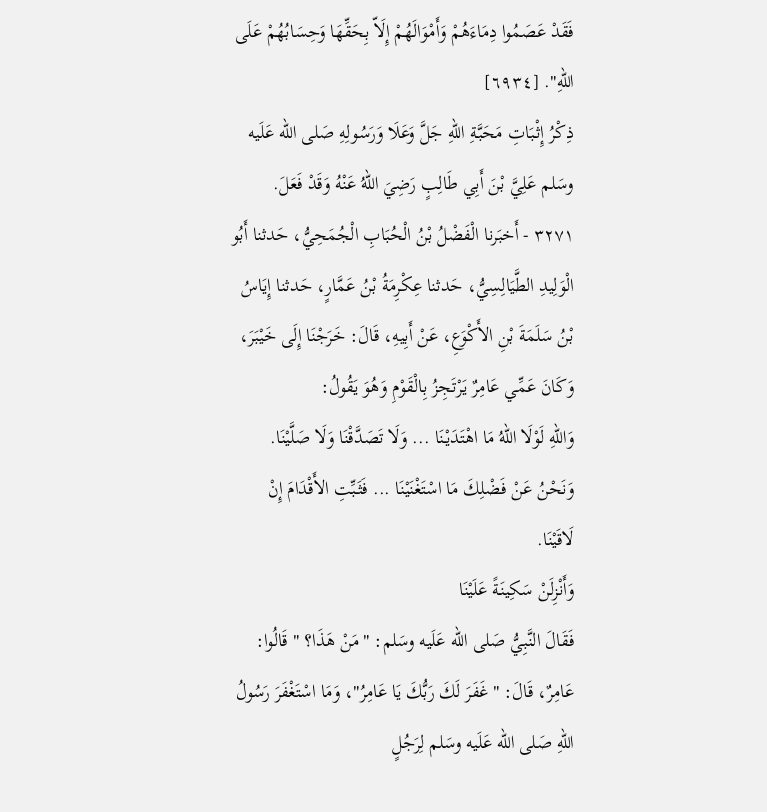فَقَدْ عَصَمُوا دِمَاءَهُمْ وَأَمْوَالَهُمْ إِلَاّ بِحَقِّهَا وَحِسَابُهُمْ عَلَى اللهِ". [٦٩٣٤]
ذِكْرُ إِثْبَاتِ مَحَبَّةِ اللهِ جَلَّ وَعَلَا وَرَسُولِهِ صَلى الله عَلَيه وسَلم عَلِيَّ بْنَ أَبِي طَالِبٍ رَضِيَ اللهُ عَنْهُ وَقَدْ فَعَلَ.
٣٢٧١ - أَخبَرنا الْفَضْلُ بْنُ الْحُبَابِ الْجُمَحِيُّ، حَدثنا أَبُو الْوَلِيدِ الطَّيَالِسِيُّ، حَدثنا عِكْرِمَةُ بْنُ عَمَّارٍ، حَدثنا إِيَاسُ بْنُ سَلَمَةَ بْنِ الأَكْوَعِ، عَنْ أَبِيهِ، قَالَ: خَرَجْنَا إِلَى خَيْبَرَ، وَكَانَ عَمِّي عَامِرٌ يَرْتَجِزُ بِالْقَوْمِ وَهُوَ يَقُولُ:
وَاللهِ لَوْلَا اللهُ مَا اهْتَدَيْنَا ... وَلَا تَصَدَّقْنَا وَلَا صَلَّيْنَا.
وَنَحْنُ عَنْ فَضْلِكَ مَا اسْتَغْنَيْنَا ... فَثَبِّتِ الأَقْدَامَ إِنْ لَاقَيْنَا.
وَأَنْزِلَنْ سَكِينَةً عَلَيْنَا
فَقَالَ النَّبِيُّ صَلى الله عَلَيه وسَلم: "مَنْ هَذَا؟ " قَالُوا: عَامِرٌ، قَالَ: "غَفَرَ لَكَ رَبُّكَ يَا عَامِرُ"، وَمَا اسْتَغْفَرَ رَسُولُ اللهِ صَلى الله عَلَيه وسَلم لِرَجُلٍ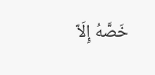خَصَّهُ إِلَاّ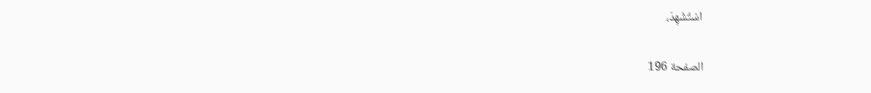اسْتُشْهِدَ،

الصفحة 196